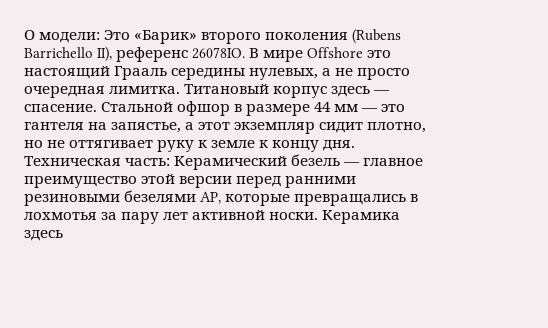О модели: Это «Барик» второго поколения (Rubens Barrichello II), референс 26078IO. В мире Offshore это настоящий Грааль середины нулевых, а не просто очередная лимитка. Титановый корпус здесь — спасение. Стальной офшор в размере 44 мм — это гантеля на запястье, а этот экземпляр сидит плотно, но не оттягивает руку к земле к концу дня.
Техническая часть: Керамический безель — главное преимущество этой версии перед ранними резиновыми безелями AP, которые превращались в лохмотья за пару лет активной носки. Керамика здесь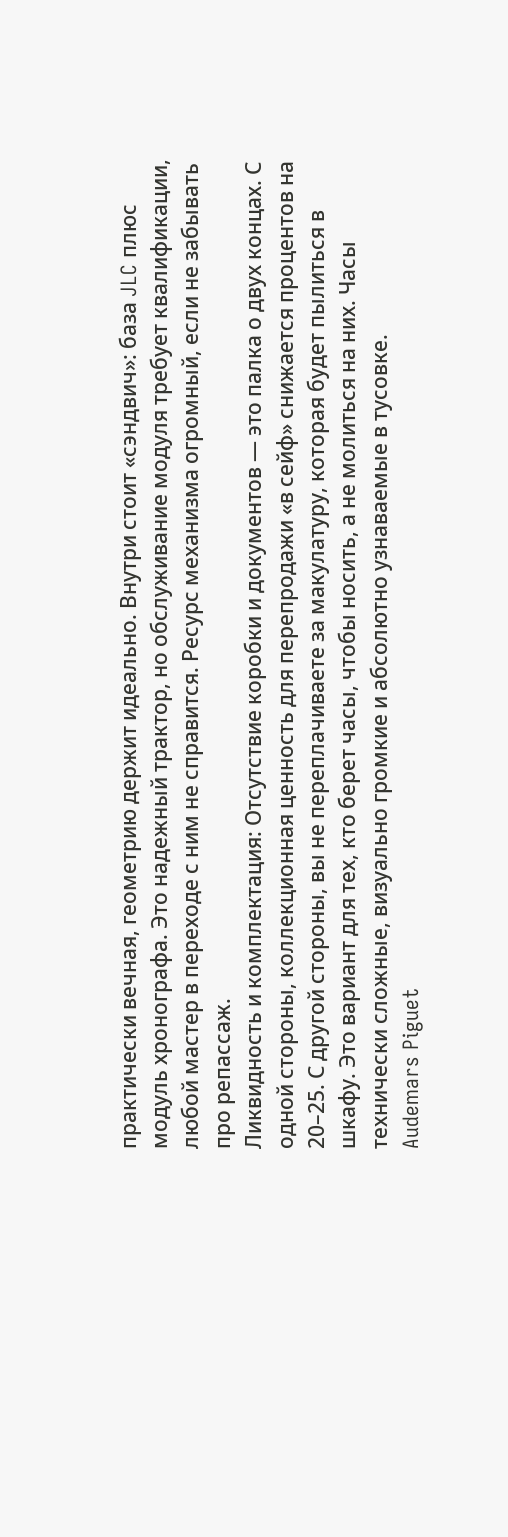практически вечная, геометрию держит идеально. Внутри стоит «сэндвич»: база JLC плюс модуль хронографа. Это надежный трактор, но обслуживание модуля требует квалификации, любой мастер в переходе с ним не справится. Ресурс механизма огромный, если не забывать про репассаж.
Ликвидность и комплектация: Отсутствие коробки и документов — это палка о двух концах. С одной стороны, коллекционная ценность для перепродажи «в сейф» снижается процентов на 20–25. С другой стороны, вы не переплачиваете за макулатуру, которая будет пылиться в шкафу. Это вариант для тех, кто берет часы, чтобы носить, а не молиться на них. Часы технически сложные, визуально громкие и абсолютно узнаваемые в тусовке.
Audemars Piguet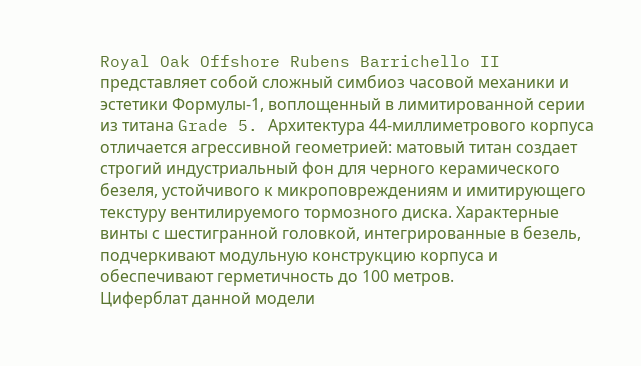Royal Oak Offshore Rubens Barrichello II представляет собой сложный симбиоз часовой механики и эстетики Формулы-1, воплощенный в лимитированной серии из титана Grade 5. Архитектура 44-миллиметрового корпуса отличается агрессивной геометрией: матовый титан создает строгий индустриальный фон для черного керамического безеля, устойчивого к микроповреждениям и имитирующего текстуру вентилируемого тормозного диска. Характерные винты с шестигранной головкой, интегрированные в безель, подчеркивают модульную конструкцию корпуса и обеспечивают герметичность до 100 метров.
Циферблат данной модели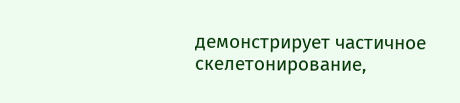демонстрирует частичное скелетонирование,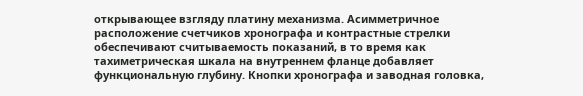открывающее взгляду платину механизма. Асимметричное расположение счетчиков хронографа и контрастные стрелки обеспечивают считываемость показаний, в то время как тахиметрическая шкала на внутреннем фланце добавляет функциональную глубину. Кнопки хронографа и заводная головка,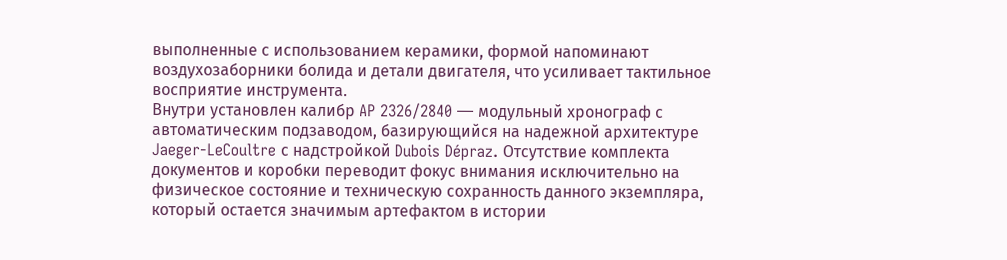выполненные с использованием керамики, формой напоминают воздухозаборники болида и детали двигателя, что усиливает тактильное восприятие инструмента.
Внутри установлен калибр AP 2326/2840 — модульный хронограф с автоматическим подзаводом, базирующийся на надежной архитектуре Jaeger-LeCoultre с надстройкой Dubois Dépraz. Отсутствие комплекта документов и коробки переводит фокус внимания исключительно на физическое состояние и техническую сохранность данного экземпляра, который остается значимым артефактом в истории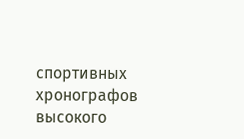спортивных хронографов высокого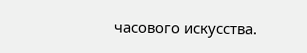часового искусства.